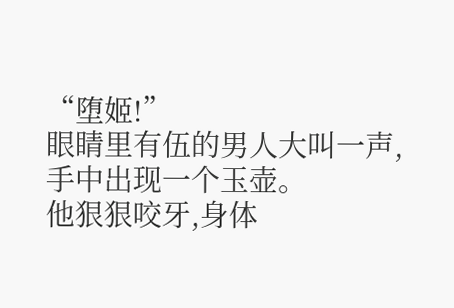“堕姬!”
眼睛里有伍的男人大叫一声,手中出现一个玉壶。
他狠狠咬牙,身体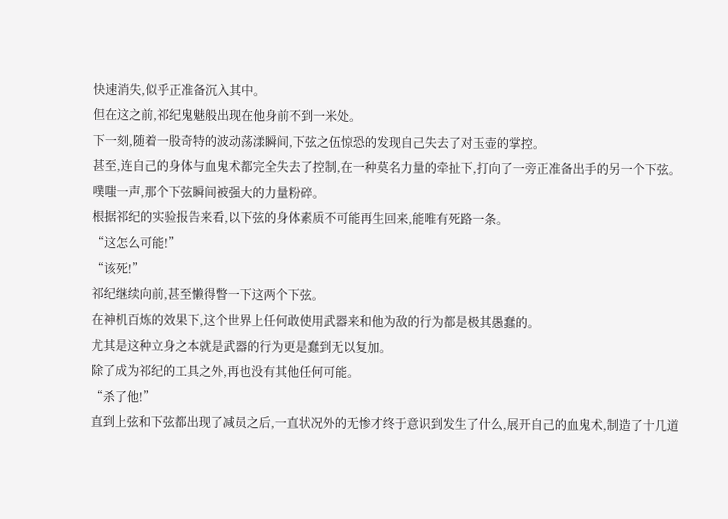快速消失,似乎正准备沉入其中。
但在这之前,祁纪鬼魅般出现在他身前不到一米处。
下一刻,随着一股奇特的波动荡漾瞬间,下弦之伍惊恐的发现自己失去了对玉壶的掌控。
甚至,连自己的身体与血鬼术都完全失去了控制,在一种莫名力量的牵扯下,打向了一旁正准备出手的另一个下弦。
噗嗤一声,那个下弦瞬间被强大的力量粉碎。
根据祁纪的实验报告来看,以下弦的身体素质不可能再生回来,能唯有死路一条。
“这怎么可能!”
“该死!”
祁纪继续向前,甚至懒得瞥一下这两个下弦。
在神机百炼的效果下,这个世界上任何敢使用武器来和他为敌的行为都是极其愚蠢的。
尤其是这种立身之本就是武器的行为更是蠢到无以复加。
除了成为祁纪的工具之外,再也没有其他任何可能。
“杀了他!”
直到上弦和下弦都出现了减员之后,一直状况外的无惨才终于意识到发生了什么,展开自己的血鬼术,制造了十几道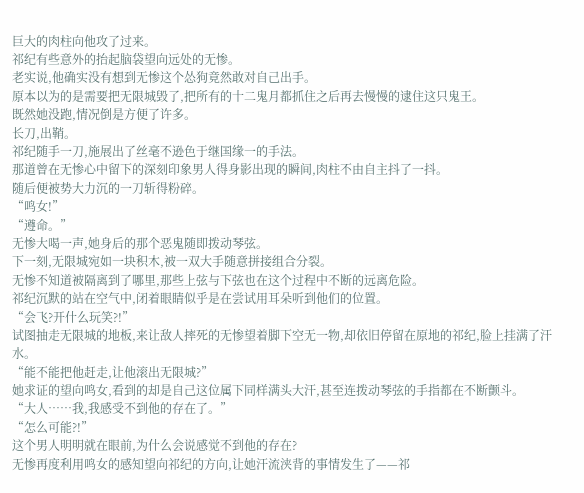巨大的肉柱向他攻了过来。
祁纪有些意外的抬起脑袋望向远处的无惨。
老实说,他确实没有想到无惨这个怂狗竟然敢对自己出手。
原本以为的是需要把无限城毁了,把所有的十二鬼月都抓住之后再去慢慢的逮住这只鬼王。
既然她没跑,情况倒是方便了许多。
长刀,出鞘。
祁纪随手一刀,施展出了丝毫不逊色于继国缘一的手法。
那道曾在无惨心中留下的深刻印象男人得身影出现的瞬间,肉柱不由自主抖了一抖。
随后便被势大力沉的一刀斩得粉碎。
“鸣女!”
“遵命。”
无惨大喝一声,她身后的那个恶鬼随即拨动琴弦。
下一刻,无限城宛如一块积木,被一双大手随意拼接组合分裂。
无惨不知道被隔离到了哪里,那些上弦与下弦也在这个过程中不断的远离危险。
祁纪沉默的站在空气中,闭着眼睛似乎是在尝试用耳朵听到他们的位置。
“会飞?开什么玩笑?!”
试图抽走无限城的地板,来让敌人摔死的无惨望着脚下空无一物,却依旧停留在原地的祁纪,脸上挂满了汗水。
“能不能把他赶走,让他滚出无限城?”
她求证的望向鸣女,看到的却是自己这位属下同样满头大汗,甚至连拨动琴弦的手指都在不断颤斗。
“大人……我,我感受不到他的存在了。”
“怎么可能?!”
这个男人明明就在眼前,为什么会说感觉不到他的存在?
无惨再度利用鸣女的感知望向祁纪的方向,让她汗流浃背的事情发生了——祁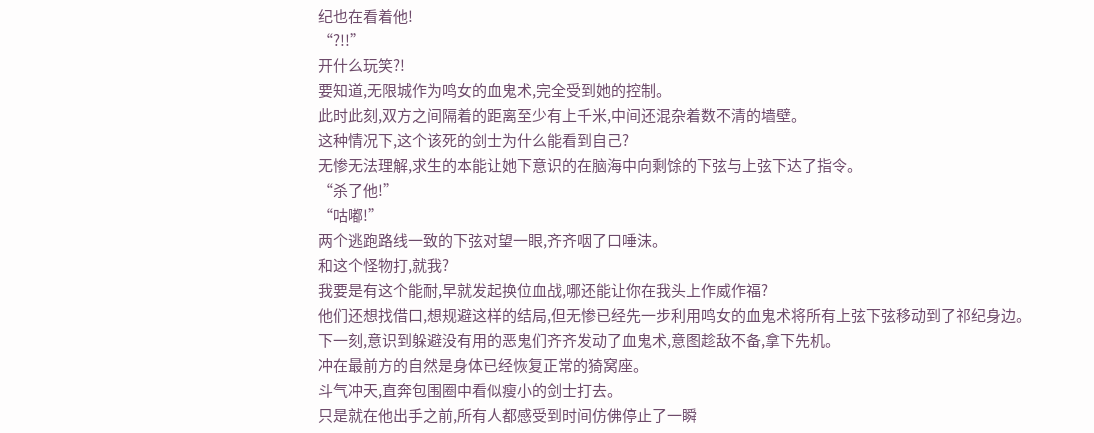纪也在看着他!
“?!!”
开什么玩笑?!
要知道,无限城作为鸣女的血鬼术,完全受到她的控制。
此时此刻,双方之间隔着的距离至少有上千米,中间还混杂着数不清的墙壁。
这种情况下,这个该死的剑士为什么能看到自己?
无惨无法理解,求生的本能让她下意识的在脑海中向剩馀的下弦与上弦下达了指令。
“杀了他!”
“咕嘟!”
两个逃跑路线一致的下弦对望一眼,齐齐咽了口唾沫。
和这个怪物打,就我?
我要是有这个能耐,早就发起换位血战,哪还能让你在我头上作威作福?
他们还想找借口,想规避这样的结局,但无惨已经先一步利用鸣女的血鬼术将所有上弦下弦移动到了祁纪身边。
下一刻,意识到躲避没有用的恶鬼们齐齐发动了血鬼术,意图趁敌不备,拿下先机。
冲在最前方的自然是身体已经恢复正常的猗窝座。
斗气冲天,直奔包围圈中看似瘦小的剑士打去。
只是就在他出手之前,所有人都感受到时间仿佛停止了一瞬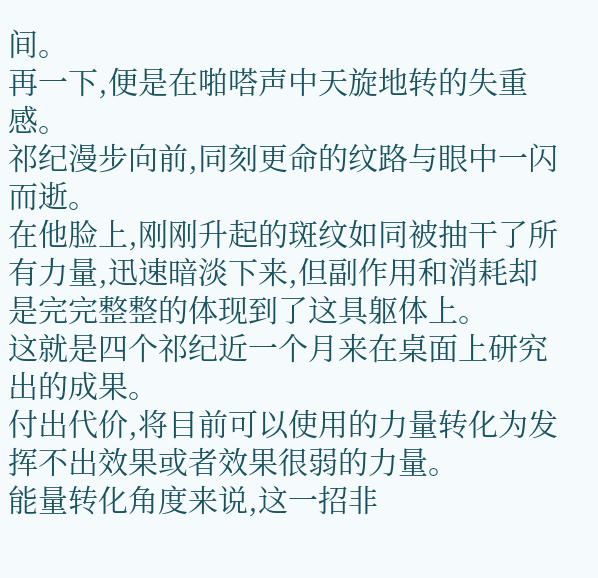间。
再一下,便是在啪嗒声中天旋地转的失重感。
祁纪漫步向前,同刻更命的纹路与眼中一闪而逝。
在他脸上,刚刚升起的斑纹如同被抽干了所有力量,迅速暗淡下来,但副作用和消耗却是完完整整的体现到了这具躯体上。
这就是四个祁纪近一个月来在桌面上研究出的成果。
付出代价,将目前可以使用的力量转化为发挥不出效果或者效果很弱的力量。
能量转化角度来说,这一招非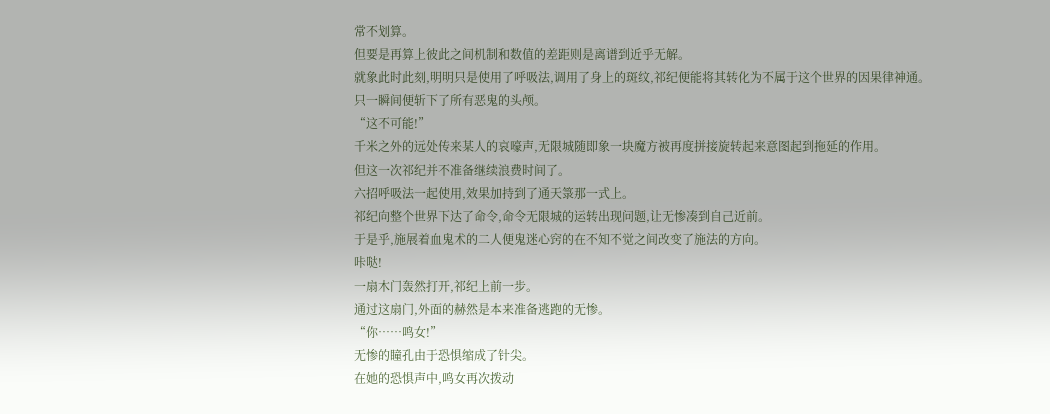常不划算。
但要是再算上彼此之间机制和数值的差距则是离谱到近乎无解。
就象此时此刻,明明只是使用了呼吸法,调用了身上的斑纹,祁纪便能将其转化为不属于这个世界的因果律神通。
只一瞬间便斩下了所有恶鬼的头颅。
“这不可能!”
千米之外的远处传来某人的哀嚎声,无限城随即象一块魔方被再度拼接旋转起来意图起到拖延的作用。
但这一次祁纪并不准备继续浪费时间了。
六招呼吸法一起使用,效果加持到了通天箓那一式上。
祁纪向整个世界下达了命令,命令无限城的运转出现问题,让无惨凑到自己近前。
于是乎,施展着血鬼术的二人便鬼迷心窍的在不知不觉之间改变了施法的方向。
咔哒!
一扇木门轰然打开,祁纪上前一步。
通过这扇门,外面的赫然是本来准备逃跑的无惨。
“你……鸣女!”
无惨的瞳孔由于恐惧缩成了针尖。
在她的恐惧声中,鸣女再次拨动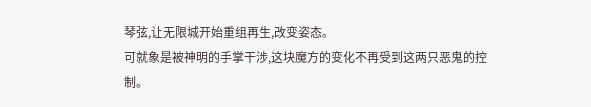琴弦,让无限城开始重组再生,改变姿态。
可就象是被神明的手掌干涉,这块魔方的变化不再受到这两只恶鬼的控制。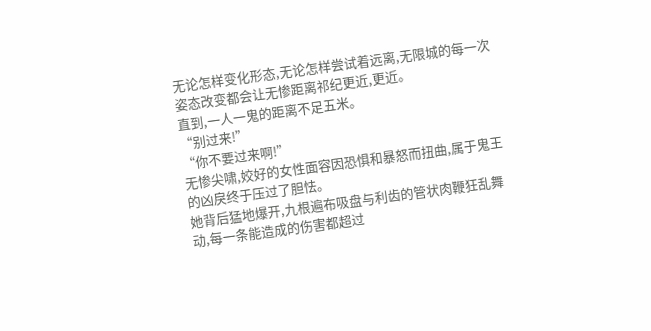无论怎样变化形态,无论怎样尝试着远离,无限城的每一次姿态改变都会让无惨距离祁纪更近,更近。
直到,一人一鬼的距离不足五米。
“别过来!”
“你不要过来啊!”
无惨尖啸,姣好的女性面容因恐惧和暴怒而扭曲,属于鬼王的凶戾终于压过了胆怯。
她背后猛地爆开,九根遍布吸盘与利齿的管状肉鞭狂乱舞动,每一条能造成的伤害都超过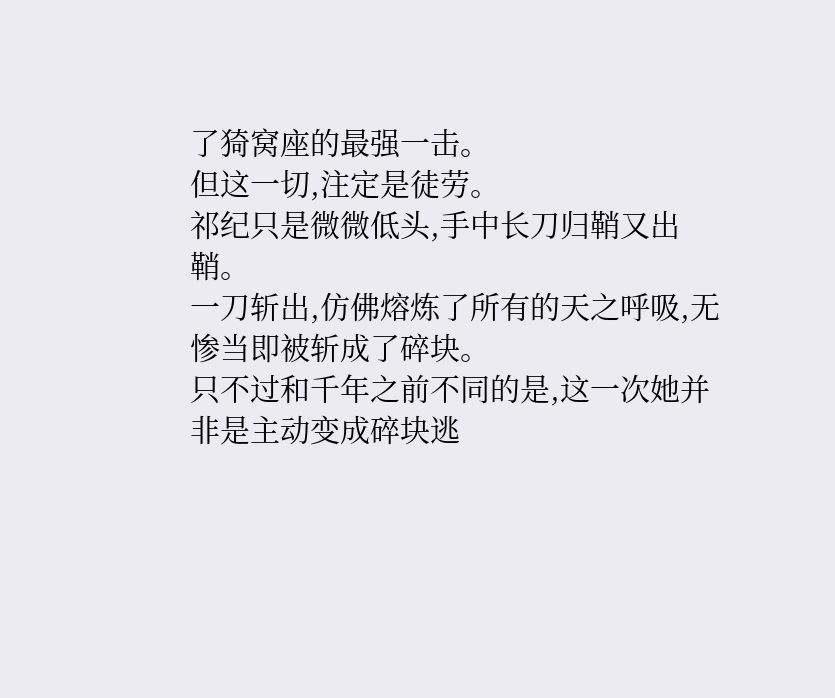了猗窝座的最强一击。
但这一切,注定是徒劳。
祁纪只是微微低头,手中长刀归鞘又出鞘。
一刀斩出,仿佛熔炼了所有的天之呼吸,无惨当即被斩成了碎块。
只不过和千年之前不同的是,这一次她并非是主动变成碎块逃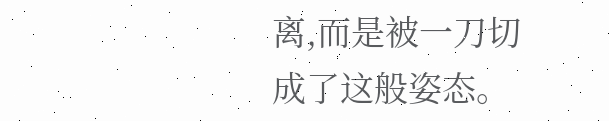离,而是被一刀切成了这般姿态。